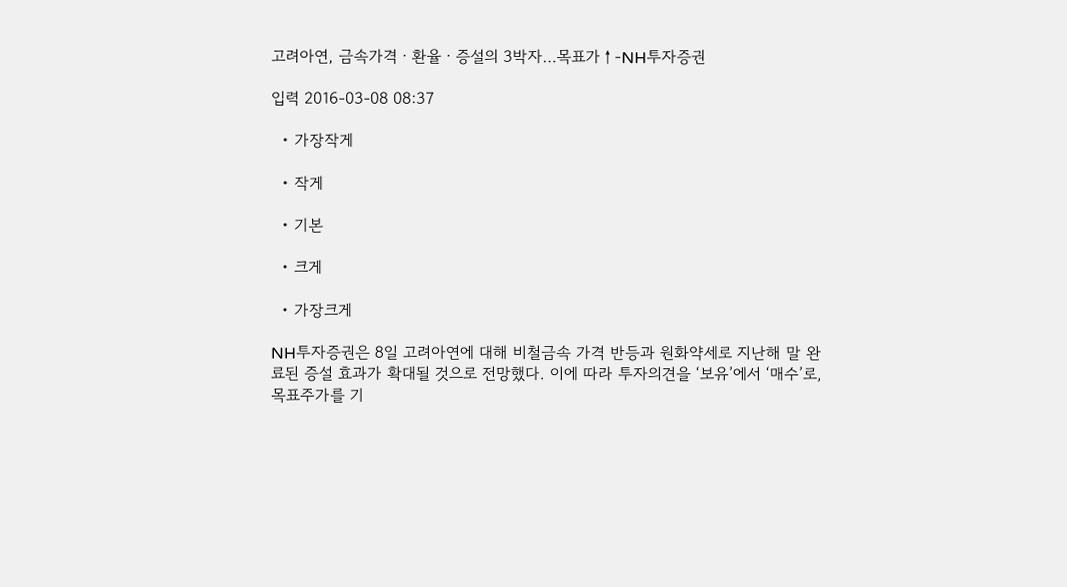고려아연, 금속가격ㆍ환율ㆍ증설의 3박자…목표가↑-NH투자증권

입력 2016-03-08 08:37

  • 가장작게

  • 작게

  • 기본

  • 크게

  • 가장크게

NH투자증권은 8일 고려아연에 대해 비철금속 가격 반등과 원화약세로 지난해 말 완료된 증설 효과가 확대될 것으로 전망했다. 이에 따라 투자의견을 ‘보유’에서 ‘매수’로, 목표주가를 기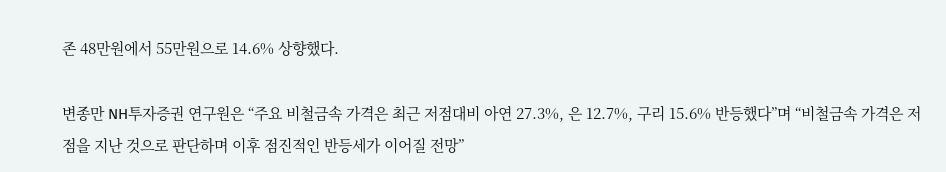존 48만원에서 55만원으로 14.6% 상향했다.

변종만 NH투자증권 연구원은 “주요 비철금속 가격은 최근 저점대비 아연 27.3%, 은 12.7%, 구리 15.6% 반등했다”며 “비철금속 가격은 저점을 지난 것으로 판단하며 이후 점진적인 반등세가 이어질 전망”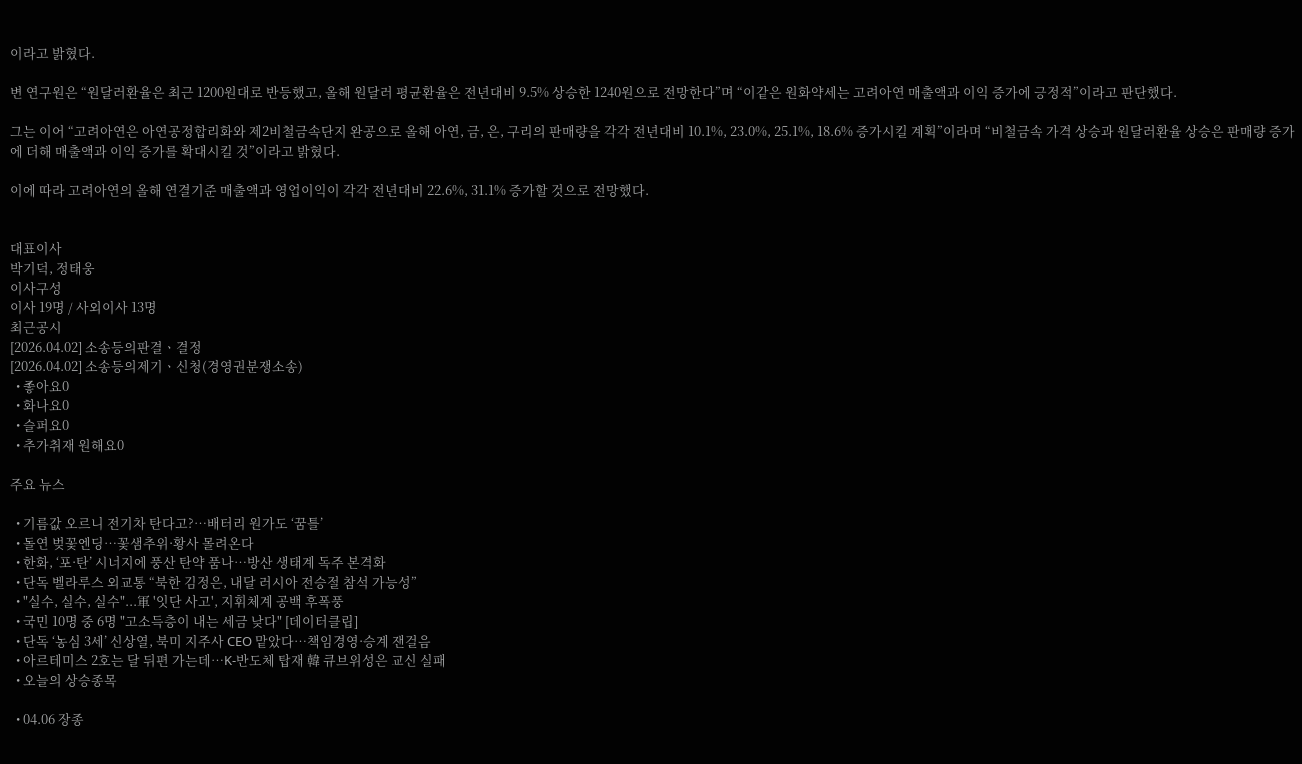이라고 밝혔다.

변 연구원은 “원달러환율은 최근 1200원대로 반등했고, 올해 원달러 평균환율은 전년대비 9.5% 상승한 1240원으로 전망한다”며 “이같은 원화약세는 고려아연 매출액과 이익 증가에 긍정적”이라고 판단했다.

그는 이어 “고려아연은 아연공정합리화와 제2비철금속단지 완공으로 올해 아연, 금, 은, 구리의 판매량을 각각 전년대비 10.1%, 23.0%, 25.1%, 18.6% 증가시킬 계획”이라며 “비철금속 가격 상승과 원달러환율 상승은 판매량 증가에 더해 매출액과 이익 증가를 확대시킬 것”이라고 밝혔다.

이에 따라 고려아연의 올해 연결기준 매출액과 영업이익이 각각 전년대비 22.6%, 31.1% 증가할 것으로 전망했다.


대표이사
박기덕, 정태웅
이사구성
이사 19명 / 사외이사 13명
최근공시
[2026.04.02] 소송등의판결ㆍ결정
[2026.04.02] 소송등의제기ㆍ신청(경영권분쟁소송)
  • 좋아요0
  • 화나요0
  • 슬퍼요0
  • 추가취재 원해요0

주요 뉴스

  • 기름값 오르니 전기차 탄다고?…배터리 원가도 ‘꿈틀’
  • 돌연 벚꽃엔딩…꽃샘추위·황사 몰려온다
  • 한화, ‘포·탄’ 시너지에 풍산 탄약 품나…방산 생태계 독주 본격화
  • 단독 벨라루스 외교통 “북한 김정은, 내달 러시아 전승절 참석 가능성”
  • "실수, 실수, 실수"...軍 '잇단 사고', 지휘체계 공백 후폭풍
  • 국민 10명 중 6명 "고소득층이 내는 세금 낮다" [데이터클립]
  • 단독 ‘농심 3세’ 신상열, 북미 지주사 CEO 맡았다⋯책임경영·승계 잰걸음
  • 아르테미스 2호는 달 뒤편 가는데…K-반도체 탑재 韓 큐브위성은 교신 실패
  • 오늘의 상승종목

  • 04.06 장종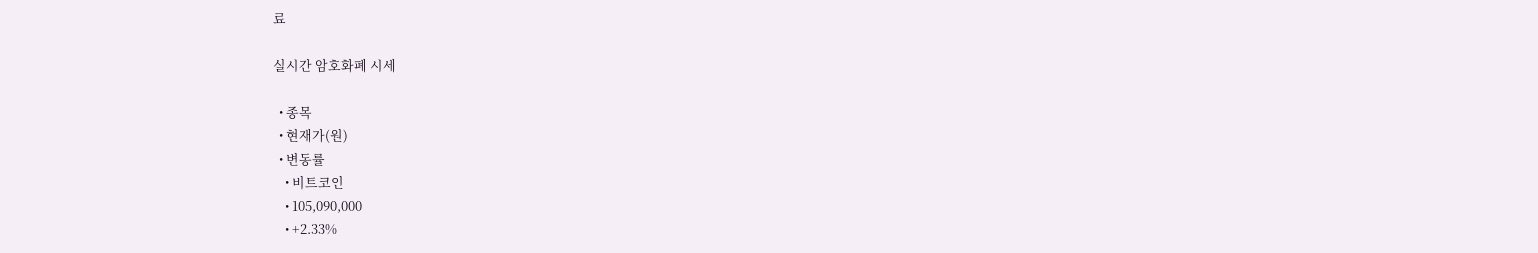료

실시간 암호화폐 시세

  • 종목
  • 현재가(원)
  • 변동률
    • 비트코인
    • 105,090,000
    • +2.33%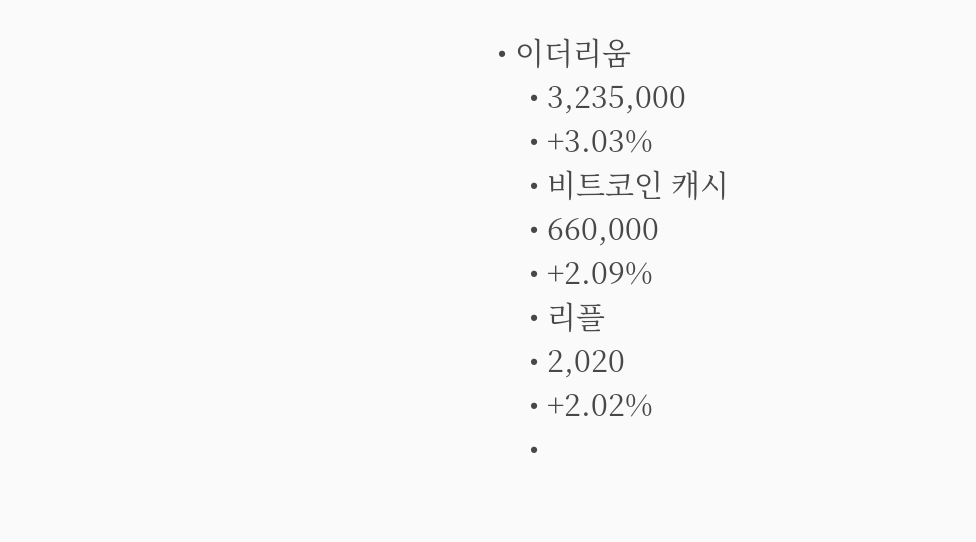• 이더리움
    • 3,235,000
    • +3.03%
    • 비트코인 캐시
    • 660,000
    • +2.09%
    • 리플
    • 2,020
    • +2.02%
    •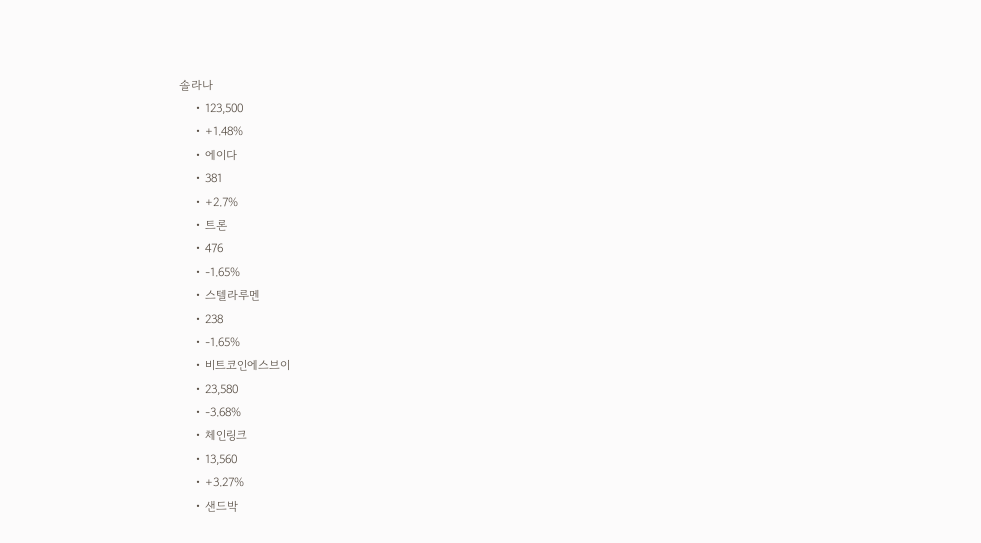솔라나
    • 123,500
    • +1.48%
    • 에이다
    • 381
    • +2.7%
    • 트론
    • 476
    • -1.65%
    • 스텔라루멘
    • 238
    • -1.65%
    • 비트코인에스브이
    • 23,580
    • -3.68%
    • 체인링크
    • 13,560
    • +3.27%
    • 샌드박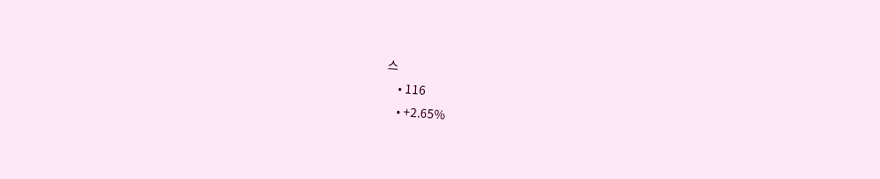스
    • 116
    • +2.65%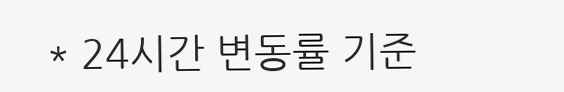* 24시간 변동률 기준